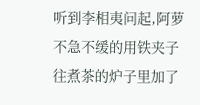听到李相夷问起,阿萝不急不缓的用铁夹子往煮茶的炉子里加了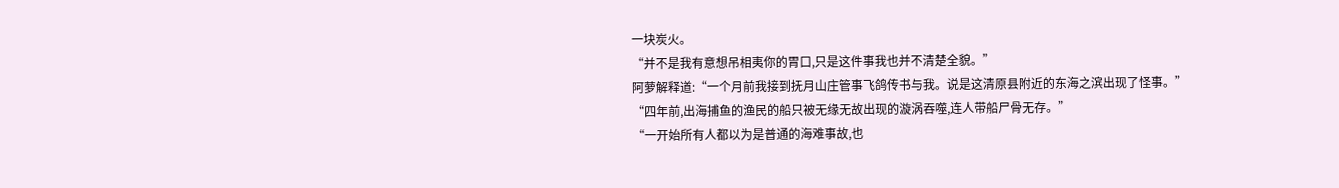一块炭火。
“并不是我有意想吊相夷你的胃口,只是这件事我也并不清楚全貌。”
阿萝解释道:“一个月前我接到抚月山庄管事飞鸽传书与我。说是这清原县附近的东海之滨出现了怪事。”
“四年前,出海捕鱼的渔民的船只被无缘无故出现的漩涡吞噬,连人带船尸骨无存。”
“一开始所有人都以为是普通的海难事故,也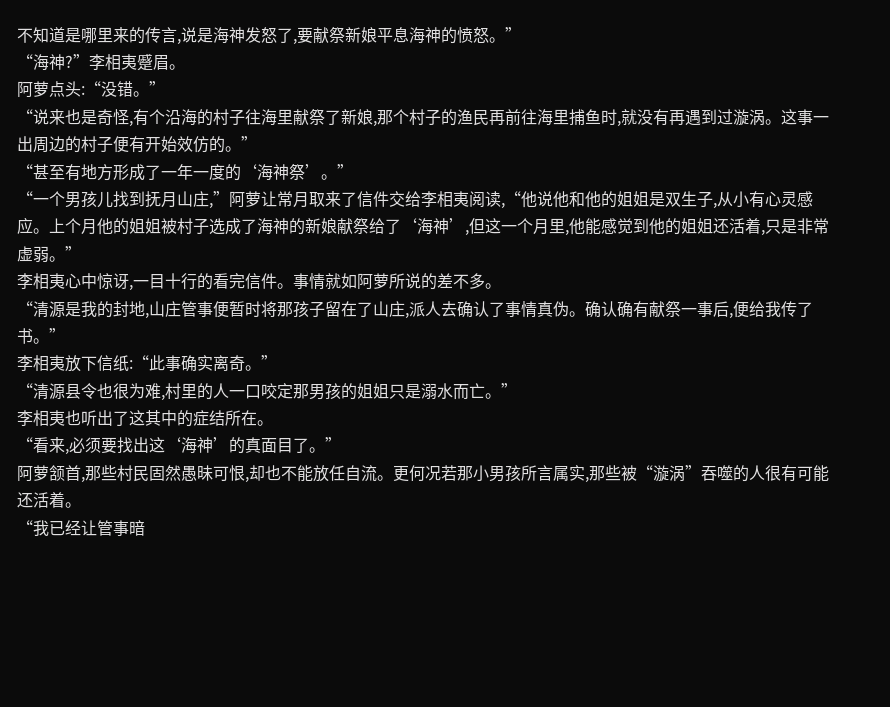不知道是哪里来的传言,说是海神发怒了,要献祭新娘平息海神的愤怒。”
“海神?”李相夷蹙眉。
阿萝点头:“没错。”
“说来也是奇怪,有个沿海的村子往海里献祭了新娘,那个村子的渔民再前往海里捕鱼时,就没有再遇到过漩涡。这事一出周边的村子便有开始效仿的。”
“甚至有地方形成了一年一度的‘海神祭’。”
“一个男孩儿找到抚月山庄,”阿萝让常月取来了信件交给李相夷阅读,“他说他和他的姐姐是双生子,从小有心灵感应。上个月他的姐姐被村子选成了海神的新娘献祭给了‘海神’,但这一个月里,他能感觉到他的姐姐还活着,只是非常虚弱。”
李相夷心中惊讶,一目十行的看完信件。事情就如阿萝所说的差不多。
“清源是我的封地,山庄管事便暂时将那孩子留在了山庄,派人去确认了事情真伪。确认确有献祭一事后,便给我传了书。”
李相夷放下信纸:“此事确实离奇。”
“清源县令也很为难,村里的人一口咬定那男孩的姐姐只是溺水而亡。”
李相夷也听出了这其中的症结所在。
“看来,必须要找出这‘海神’的真面目了。”
阿萝颔首,那些村民固然愚昧可恨,却也不能放任自流。更何况若那小男孩所言属实,那些被“漩涡”吞噬的人很有可能还活着。
“我已经让管事暗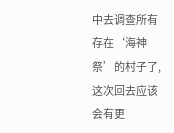中去调查所有存在‘海神祭’的村子了,这次回去应该会有更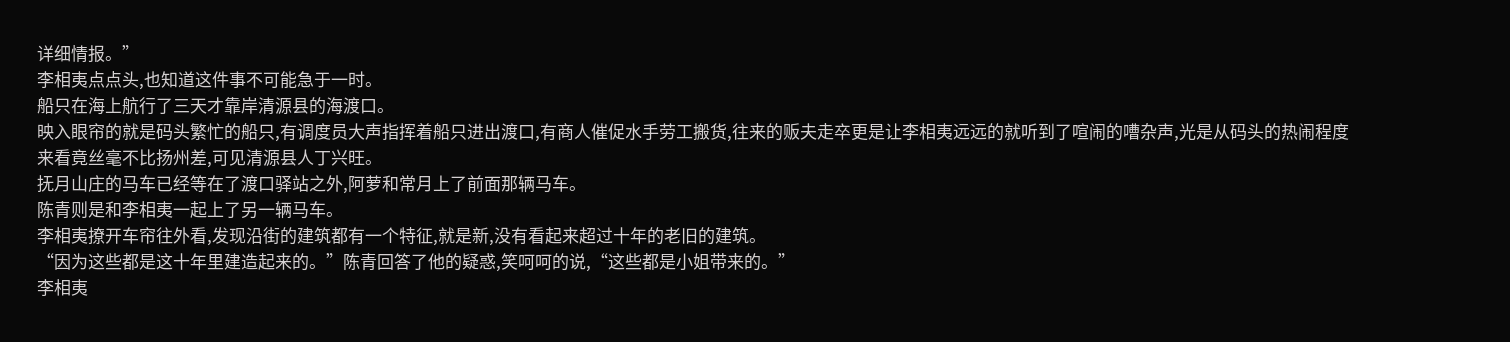详细情报。”
李相夷点点头,也知道这件事不可能急于一时。
船只在海上航行了三天才靠岸清源县的海渡口。
映入眼帘的就是码头繁忙的船只,有调度员大声指挥着船只进出渡口,有商人催促水手劳工搬货,往来的贩夫走卒更是让李相夷远远的就听到了喧闹的嘈杂声,光是从码头的热闹程度来看竟丝毫不比扬州差,可见清源县人丁兴旺。
抚月山庄的马车已经等在了渡口驿站之外,阿萝和常月上了前面那辆马车。
陈青则是和李相夷一起上了另一辆马车。
李相夷撩开车帘往外看,发现沿街的建筑都有一个特征,就是新,没有看起来超过十年的老旧的建筑。
“因为这些都是这十年里建造起来的。”陈青回答了他的疑惑,笑呵呵的说,“这些都是小姐带来的。”
李相夷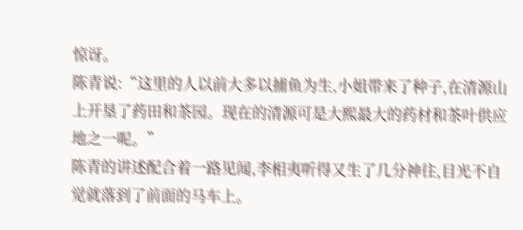惊讶。
陈青说:“这里的人以前大多以捕鱼为生,小姐带来了种子,在清源山上开垦了药田和茶园。现在的清源可是大熙最大的药材和茶叶供应地之一呢。”
陈青的讲述配合着一路见闻,李相夷听得又生了几分神往,目光不自觉就落到了前面的马车上。